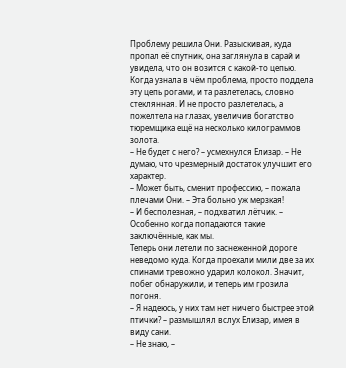Проблему решила Они. Разыскивая, куда пропал её спутник, она заглянула в сарай и увидела, что он возится с какой-то цепью. Когда узнала в чём проблема, просто поддела эту цепь рогами, и та разлетелась, словно стеклянная. И не просто разлетелась, а пожелтела на глазах, увеличив богатство тюремщика ещё на несколько килограммов золота.
– Не будет с него? – усмехнулся Елизар. – Не думаю, что чрезмерный достаток улучшит его характер.
– Может быть, сменит профессию, – пожала плечами Они. – Эта больно уж мерзкая!
– И бесполезная, – подхватил лётчик. – Особенно когда попадаются такие заключённые, как мы.
Теперь они летели по заснеженной дороге неведомо куда. Когда проехали мили две за их спинами тревожно ударил колокол. Значит, побег обнаружили, и теперь им грозила погоня.
– Я надеюсь, у них там нет ничего быстрее этой птички? – размышлял вслух Елизар, имея в виду сани.
– Не знаю, –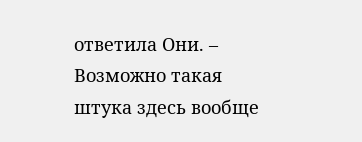ответила Они. – Возможно такая штука здесь вообще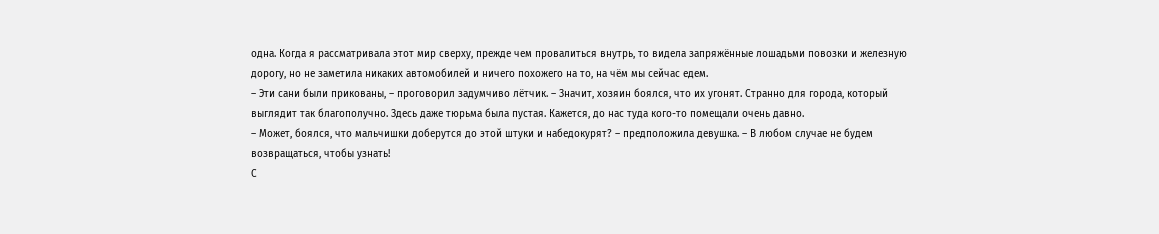одна. Когда я рассматривала этот мир сверху, прежде чем провалиться внутрь, то видела запряжённые лошадьми повозки и железную дорогу, но не заметила никаких автомобилей и ничего похожего на то, на чём мы сейчас едем.
– Эти сани были прикованы, – проговорил задумчиво лётчик. – Значит, хозяин боялся, что их угонят. Странно для города, который выглядит так благополучно. Здесь даже тюрьма была пустая. Кажется, до нас туда кого-то помещали очень давно.
– Может, боялся, что мальчишки доберутся до этой штуки и набедокурят? – предположила девушка. – В любом случае не будем возвращаться, чтобы узнать!
С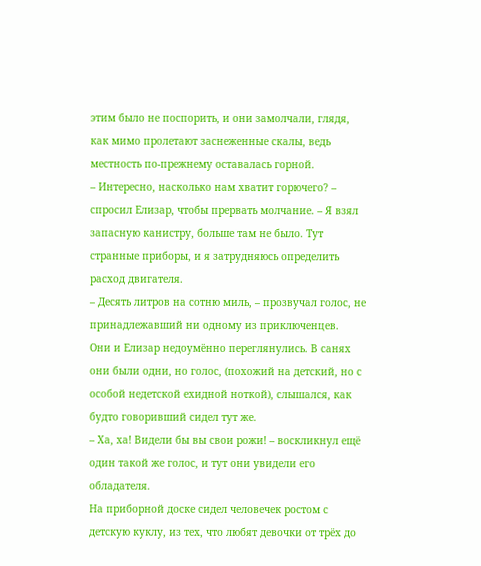этим было не поспорить, и они замолчали, глядя, как мимо пролетают заснеженные скалы, ведь местность по-прежнему оставалась горной.
– Интересно, насколько нам хватит горючего? – спросил Елизар, чтобы прервать молчание. – Я взял запасную канистру, больше там не было. Тут странные приборы, и я затрудняюсь определить расход двигателя.
– Десять литров на сотню миль, – прозвучал голос, не принадлежавший ни одному из приключенцев.
Они и Елизар недоумённо переглянулись. В санях они были одни, но голос, (похожий на детский, но с особой недетской ехидной ноткой), слышался, как будто говоривший сидел тут же.
– Ха, ха! Видели бы вы свои рожи! – воскликнул ещё один такой же голос, и тут они увидели его обладателя.
На приборной доске сидел человечек ростом с детскую куклу, из тех, что любят девочки от трёх до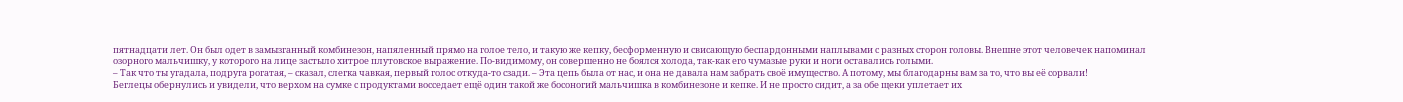пятнадцати лет. Он был одет в замызганный комбинезон, напяленный прямо на голое тело, и такую же кепку, бесформенную и свисающую беспардонными наплывами с разных сторон головы. Внешне этот человечек напоминал озорного мальчишку, у которого на лице застыло хитрое плутовское выражение. По-видимому, он совершенно не боялся холода, так-как его чумазые руки и ноги оставались голыми.
– Так что ты угадала, подруга рогатая, – сказал, слегка чавкая, первый голос откуда-то сзади. – Эта цепь была от нас, и она не давала нам забрать своё имущество. А потому, мы благодарны вам за то, что вы её сорвали!
Беглецы обернулись и увидели, что верхом на сумке с продуктами восседает ещё один такой же босоногий мальчишка в комбинезоне и кепке. И не просто сидит, а за обе щеки уплетает их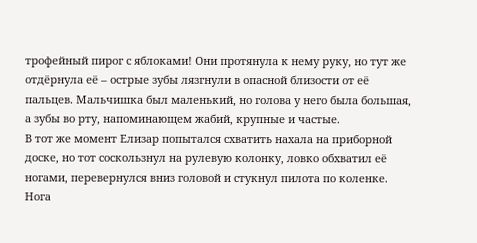трофейный пирог с яблоками! Они протянула к нему руку, но тут же отдёрнула её – острые зубы лязгнули в опасной близости от её пальцев. Мальчишка был маленький, но голова у него была большая, а зубы во рту, напоминающем жабий, крупные и частые.
В тот же момент Елизар попытался схватить нахала на приборной доске, но тот соскользнул на рулевую колонку, ловко обхватил её ногами, перевернулся вниз головой и стукнул пилота по коленке. Нога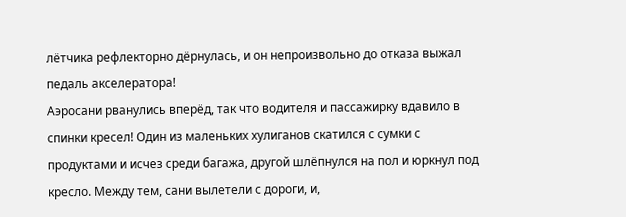лётчика рефлекторно дёрнулась, и он непроизвольно до отказа выжал педаль акселератора!
Аэросани рванулись вперёд, так что водителя и пассажирку вдавило в спинки кресел! Один из маленьких хулиганов скатился с сумки с продуктами и исчез среди багажа, другой шлёпнулся на пол и юркнул под кресло. Между тем, сани вылетели с дороги, и,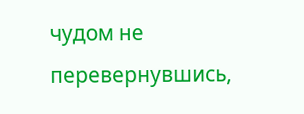чудом не перевернувшись,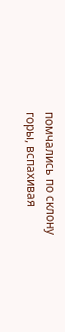помчались по склону горы, вспахивая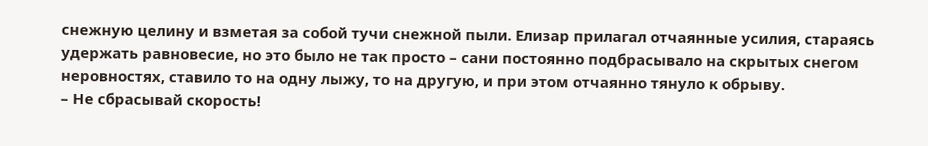снежную целину и взметая за собой тучи снежной пыли. Елизар прилагал отчаянные усилия, стараясь удержать равновесие, но это было не так просто – сани постоянно подбрасывало на скрытых снегом неровностях, ставило то на одну лыжу, то на другую, и при этом отчаянно тянуло к обрыву.
– Не сбрасывай скорость!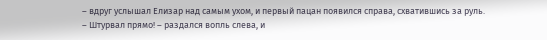– вдруг услышал Елизар над самым ухом, и первый пацан появился справа, схватившись за руль.
– Штурвал прямо! – раздался вопль слева, и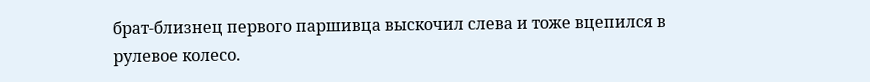брат-близнец первого паршивца выскочил слева и тоже вцепился в рулевое колесо.